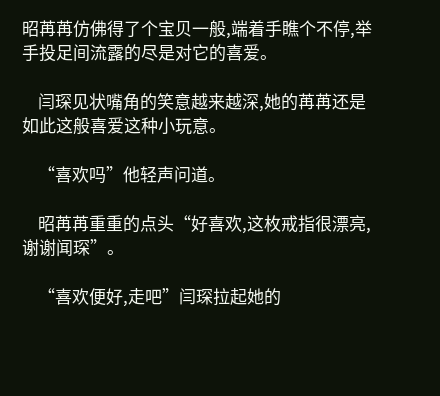昭苒苒仿佛得了个宝贝一般,端着手瞧个不停,举手投足间流露的尽是对它的喜爱。

    闫琛见状嘴角的笑意越来越深,她的苒苒还是如此这般喜爱这种小玩意。

    “喜欢吗”他轻声问道。

    昭苒苒重重的点头“好喜欢,这枚戒指很漂亮,谢谢闻琛”。

    “喜欢便好,走吧”闫琛拉起她的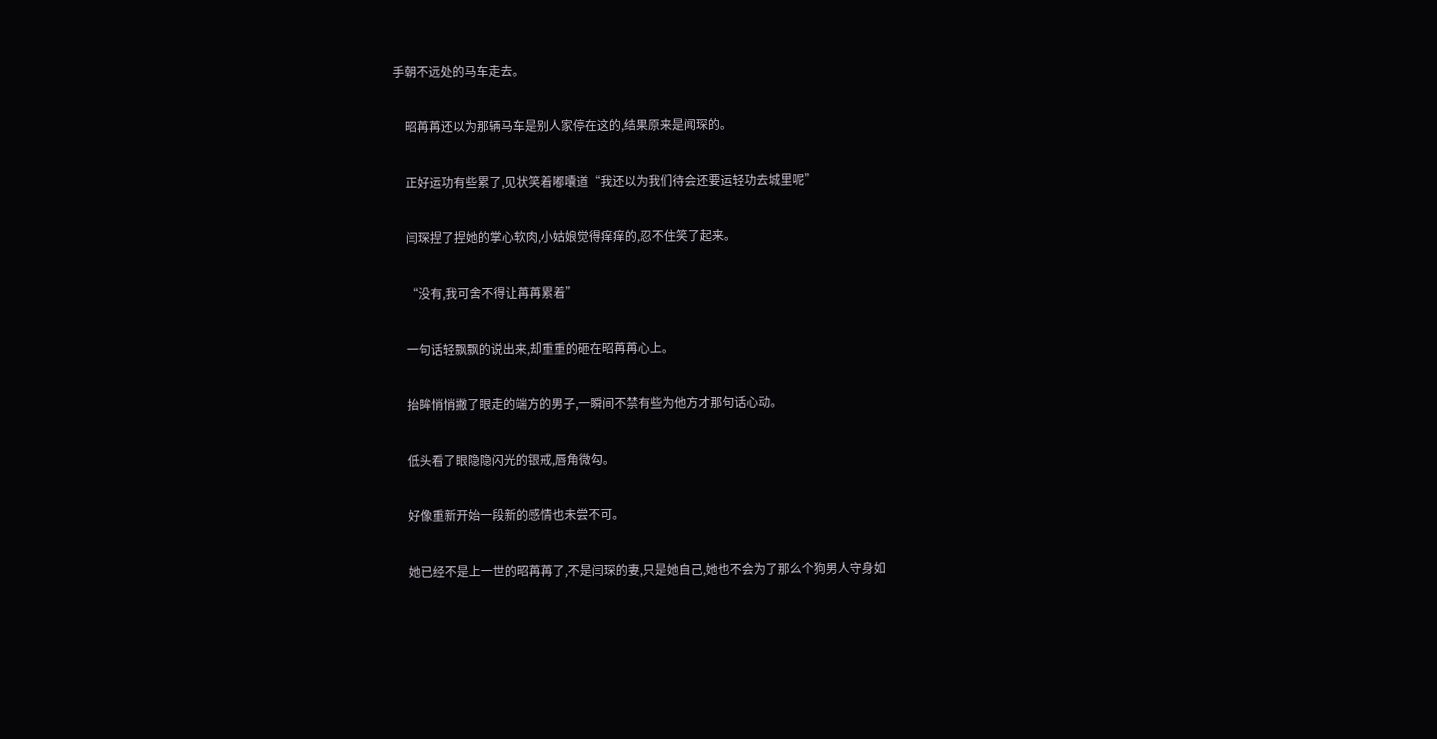手朝不远处的马车走去。

    昭苒苒还以为那辆马车是别人家停在这的,结果原来是闻琛的。

    正好运功有些累了,见状笑着嘟囔道“我还以为我们待会还要运轻功去城里呢”

    闫琛捏了捏她的掌心软肉,小姑娘觉得痒痒的,忍不住笑了起来。

    “没有,我可舍不得让苒苒累着”

    一句话轻飘飘的说出来,却重重的砸在昭苒苒心上。

    抬眸悄悄撇了眼走的端方的男子,一瞬间不禁有些为他方才那句话心动。

    低头看了眼隐隐闪光的银戒,唇角微勾。

    好像重新开始一段新的感情也未尝不可。

    她已经不是上一世的昭苒苒了,不是闫琛的妻,只是她自己,她也不会为了那么个狗男人守身如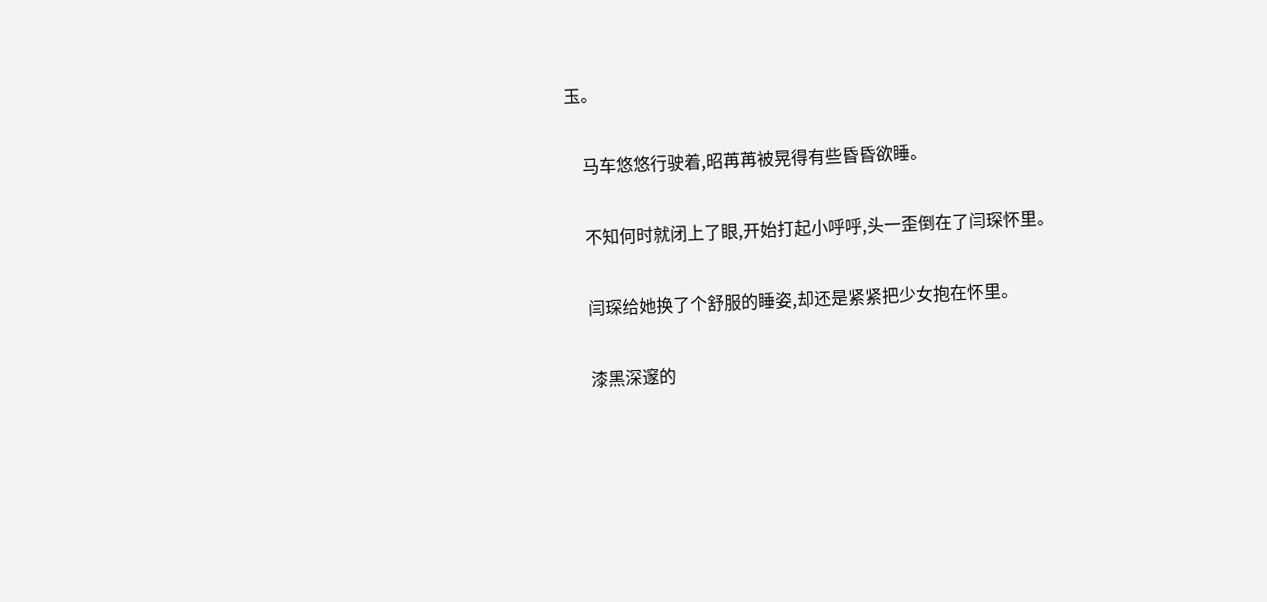玉。

    马车悠悠行驶着,昭苒苒被晃得有些昏昏欲睡。

    不知何时就闭上了眼,开始打起小呼呼,头一歪倒在了闫琛怀里。

    闫琛给她换了个舒服的睡姿,却还是紧紧把少女抱在怀里。

    漆黑深邃的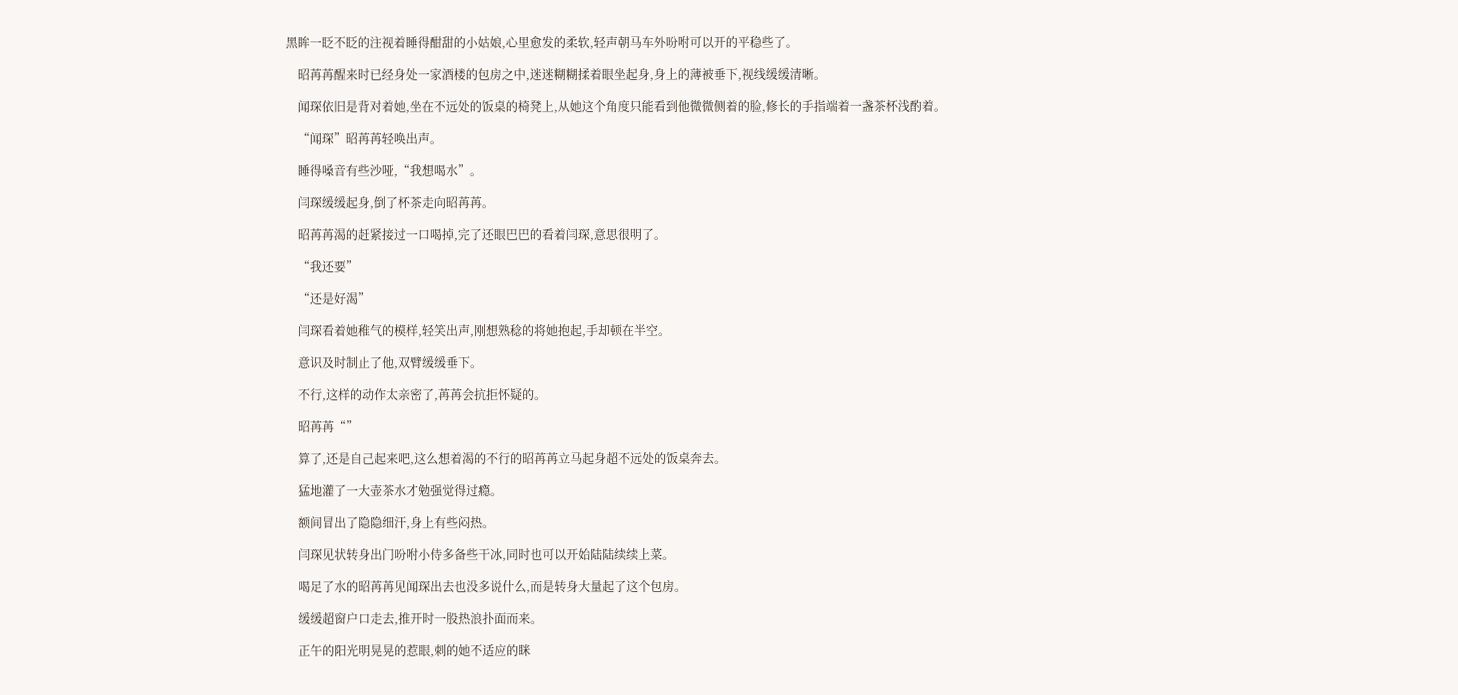黑眸一眨不眨的注视着睡得酣甜的小姑娘,心里愈发的柔软,轻声朝马车外吩咐可以开的平稳些了。

    昭苒苒醒来时已经身处一家酒楼的包房之中,迷迷糊糊揉着眼坐起身,身上的薄被垂下,视线缓缓清晰。

    闻琛依旧是背对着她,坐在不远处的饭桌的椅凳上,从她这个角度只能看到他微微侧着的脸,修长的手指端着一盏茶杯浅酌着。

    “闻琛”昭苒苒轻唤出声。

    睡得嗓音有些沙哑,“我想喝水”。

    闫琛缓缓起身,倒了杯茶走向昭苒苒。

    昭苒苒渴的赶紧接过一口喝掉,完了还眼巴巴的看着闫琛,意思很明了。

    “我还要”

    “还是好渴”

    闫琛看着她稚气的模样,轻笑出声,刚想熟稔的将她抱起,手却顿在半空。

    意识及时制止了他,双臂缓缓垂下。

    不行,这样的动作太亲密了,苒苒会抗拒怀疑的。

    昭苒苒“”

    算了,还是自己起来吧,这么想着渴的不行的昭苒苒立马起身超不远处的饭桌奔去。

    猛地灌了一大壶茶水才勉强觉得过瘾。

    额间冒出了隐隐细汗,身上有些闷热。

    闫琛见状转身出门吩咐小侍多备些干冰,同时也可以开始陆陆续续上菜。

    喝足了水的昭苒苒见闻琛出去也没多说什么,而是转身大量起了这个包房。

    缓缓超窗户口走去,推开时一股热浪扑面而来。

    正午的阳光明晃晃的惹眼,刺的她不适应的眯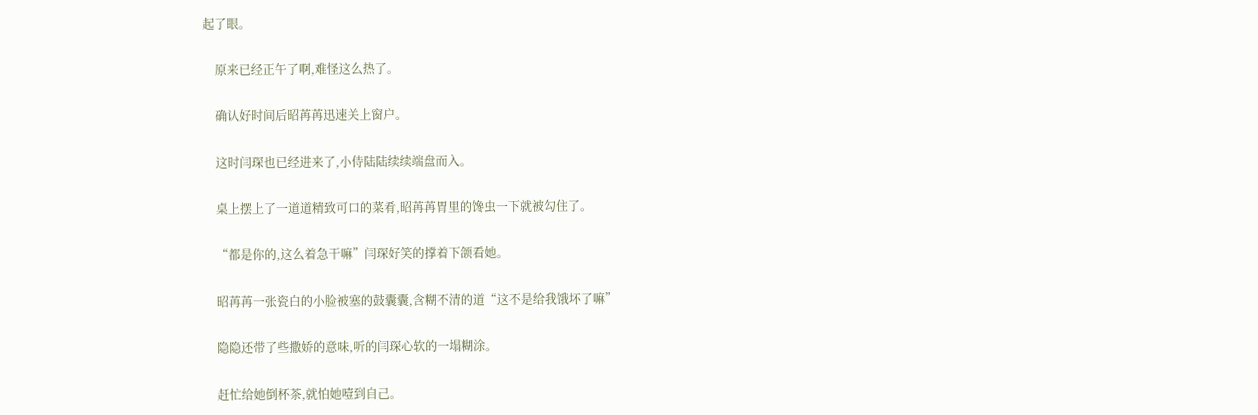起了眼。

    原来已经正午了啊,难怪这么热了。

    确认好时间后昭苒苒迅速关上窗户。

    这时闫琛也已经进来了,小侍陆陆续续端盘而入。

    桌上摆上了一道道精致可口的菜肴,昭苒苒胃里的馋虫一下就被勾住了。

    “都是你的,这么着急干嘛”闫琛好笑的撑着下颌看她。

    昭苒苒一张瓷白的小脸被塞的鼓囊囊,含糊不清的道“这不是给我饿坏了嘛”

    隐隐还带了些撒娇的意味,听的闫琛心软的一塌糊涂。

    赶忙给她倒杯茶,就怕她噎到自己。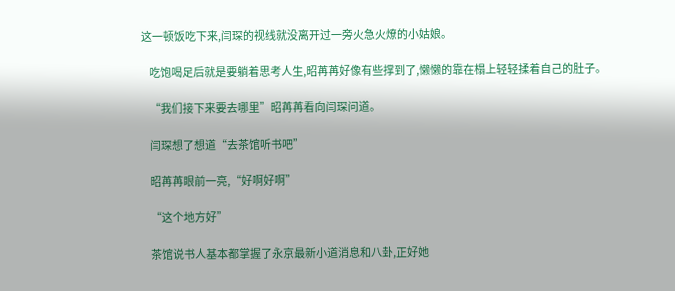这一顿饭吃下来,闫琛的视线就没离开过一旁火急火燎的小姑娘。

    吃饱喝足后就是要躺着思考人生,昭苒苒好像有些撑到了,懒懒的靠在榻上轻轻揉着自己的肚子。

    “我们接下来要去哪里”昭苒苒看向闫琛问道。

    闫琛想了想道“去茶馆听书吧”

    昭苒苒眼前一亮,“好啊好啊”

    “这个地方好”

    茶馆说书人基本都掌握了永京最新小道消息和八卦,正好她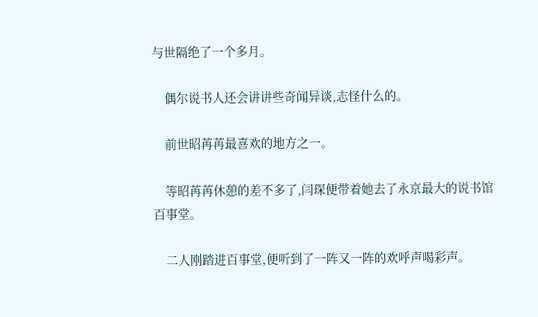与世隔绝了一个多月。

    偶尔说书人还会讲讲些奇闻异谈,志怪什么的。

    前世昭苒苒最喜欢的地方之一。

    等昭苒苒休憩的差不多了,闫琛便带着她去了永京最大的说书馆百事堂。

    二人刚踏进百事堂,便听到了一阵又一阵的欢呼声喝彩声。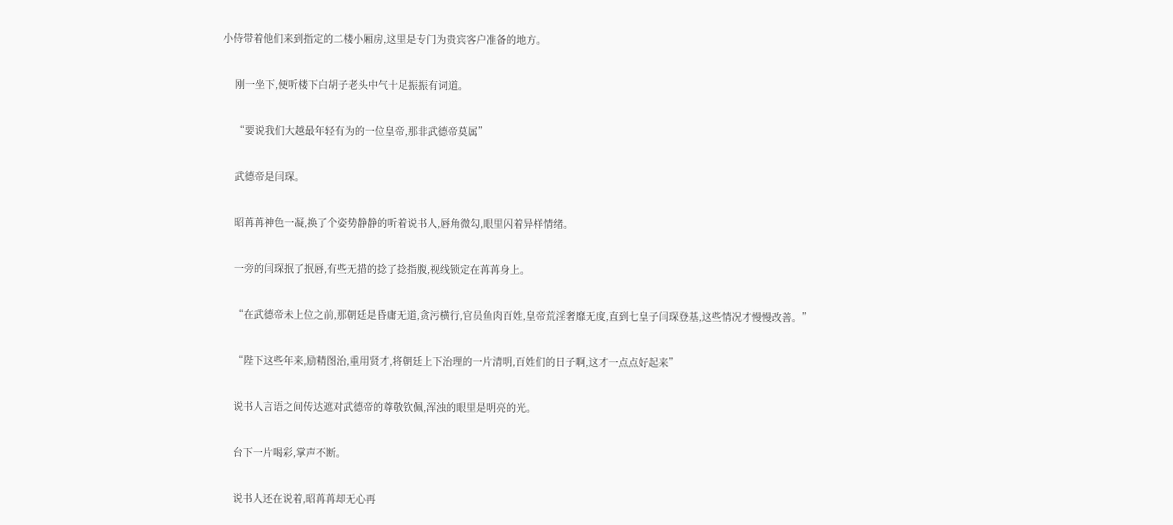小侍带着他们来到指定的二楼小厢房,这里是专门为贵宾客户准备的地方。

    刚一坐下,便听楼下白胡子老头中气十足振振有词道。

    “要说我们大越最年轻有为的一位皇帝,那非武德帝莫属”

    武德帝是闫琛。

    昭苒苒神色一凝,换了个姿势静静的听着说书人,唇角微勾,眼里闪着异样情绪。

    一旁的闫琛抿了抿唇,有些无措的捻了捻指腹,视线锁定在苒苒身上。

    “在武德帝未上位之前,那朝廷是昏庸无道,贪污横行,官员鱼肉百姓,皇帝荒淫奢靡无度,直到七皇子闫琛登基,这些情况才慢慢改善。”

    “陛下这些年来,励精图治,重用贤才,将朝廷上下治理的一片清明,百姓们的日子啊,这才一点点好起来”

    说书人言语之间传达遮对武德帝的尊敬钦佩,浑浊的眼里是明亮的光。

    台下一片喝彩,掌声不断。

    说书人还在说着,昭苒苒却无心再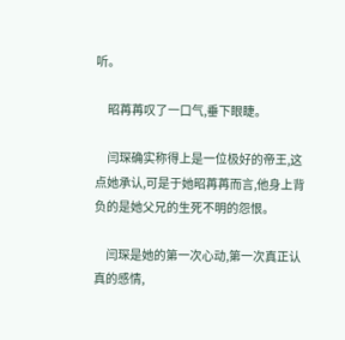听。

    昭苒苒叹了一口气,垂下眼睫。

    闫琛确实称得上是一位极好的帝王,这点她承认,可是于她昭苒苒而言,他身上背负的是她父兄的生死不明的怨恨。

    闫琛是她的第一次心动,第一次真正认真的感情,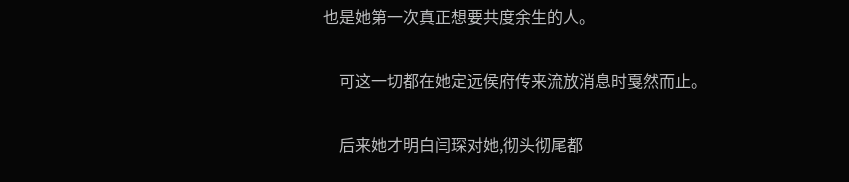也是她第一次真正想要共度余生的人。

    可这一切都在她定远侯府传来流放消息时戛然而止。

    后来她才明白闫琛对她,彻头彻尾都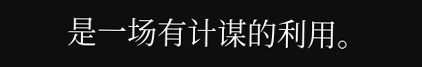是一场有计谋的利用。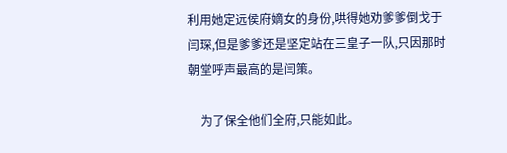利用她定远侯府嫡女的身份,哄得她劝爹爹倒戈于闫琛,但是爹爹还是坚定站在三皇子一队,只因那时朝堂呼声最高的是闫策。

    为了保全他们全府,只能如此。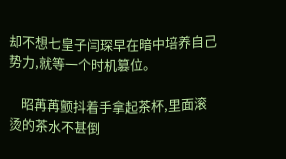却不想七皇子闫琛早在暗中培养自己势力,就等一个时机篡位。

    昭苒苒颤抖着手拿起茶杯,里面滚烫的茶水不甚倒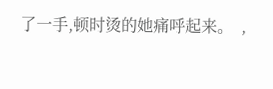了一手,顿时烫的她痛呼起来。  ,